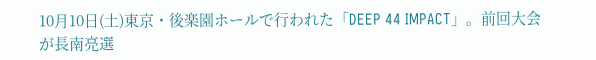10月10日(土)東京・後楽園ホールで行われた「DEEP 44 IMPACT」。前回大会が長南亮選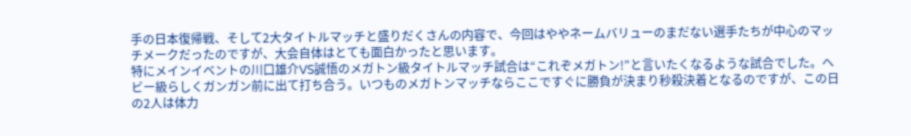手の日本復帰戦、そして2大タイトルマッチと盛りだくさんの内容で、今回はややネームバリューのまだない選手たちが中心のマッチメークだったのですが、大会自体はとても面白かったと思います。
特にメインイベントの川口雄介VS誠悟のメガトン級タイトルマッチ試合は“これぞメガトン!”と言いたくなるような試合でした。ヘビー級らしくガンガン前に出て打ち合う。いつものメガトンマッチならここですぐに勝負が決まり秒殺決着となるのですが、この日の2人は体力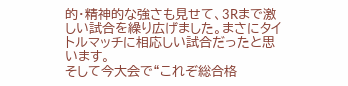的・精神的な強さも見せて、3Rまで激しい試合を繰り広げました。まさにタイトルマッチに相応しい試合だったと思います。
そして今大会で“これぞ総合格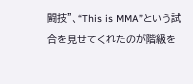闘技”、“This is MMA”という試合を見せてくれたのが階級を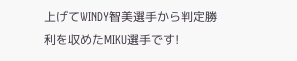上げてWINDY智美選手から判定勝利を収めたMIKU選手です!